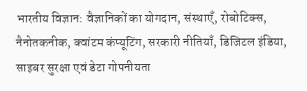भारतीय विज्ञान: वैज्ञानिकों का योगदान, संस्थाएँ, रोबोटिक्स, नैनोतकनीक, क्वांटम कंप्यूटिंग, सरकारी नीतियाँ, डिजिटल इंडिया, साइबर सुरक्षा एवं डेटा गोपनीयता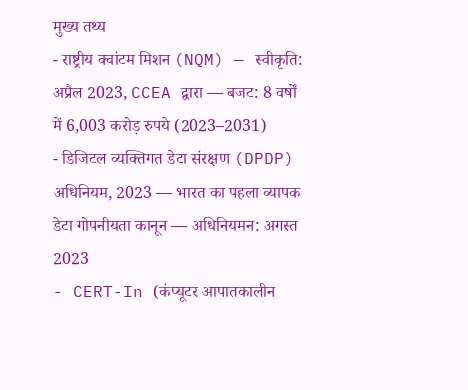मुख्य तथ्य
- राष्ट्रीय क्वांटम मिशन (NQM) — स्वीकृति: अप्रैल 2023, CCEA द्वारा — बजट: 8 वर्षों में 6,003 करोड़ रुपये (2023–2031)
- डिजिटल व्यक्तिगत डेटा संरक्षण (DPDP) अधिनियम, 2023 — भारत का पहला व्यापक डेटा गोपनीयता कानून — अधिनियमन: अगस्त 2023
- CERT-In (कंप्यूटर आपातकालीन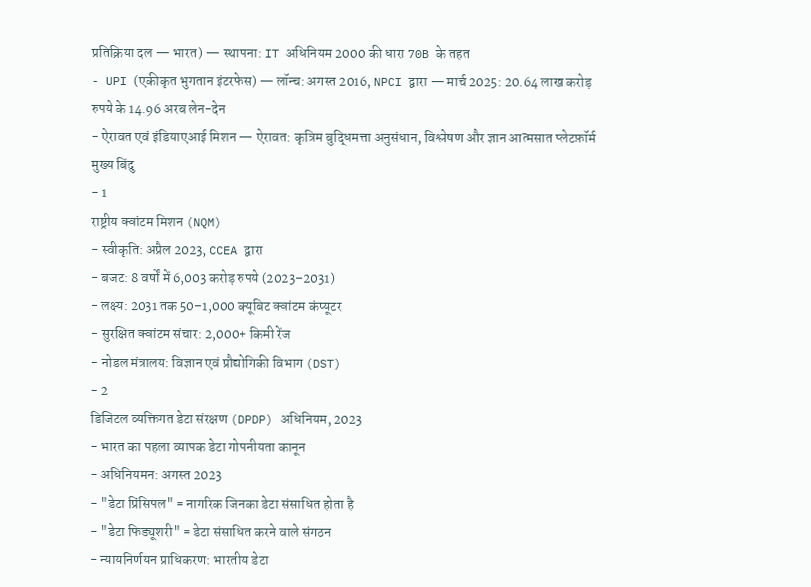प्रतिक्रिया दल — भारत) — स्थापना: IT अधिनियम 2000 की धारा 70B के तहत
- UPI (एकीकृत भुगतान इंटरफेस) — लॉन्च: अगस्त 2016, NPCI द्वारा — मार्च 2025: 20.64 लाख करोड़ रुपये के 14.96 अरब लेन-देन
- ऐरावत एवं इंडियाएआई मिशन — ऐरावत: कृत्रिम बुद्धिमत्ता अनुसंधान, विश्लेषण और ज्ञान आत्मसात प्लेटफ़ॉर्म
मुख्य बिंदु
- 1
राष्ट्रीय क्वांटम मिशन (NQM)
- स्वीकृति: अप्रैल 2023, CCEA द्वारा
- बजट: 8 वर्षों में 6,003 करोड़ रुपये (2023–2031)
- लक्ष्य: 2031 तक 50–1,000 क्यूबिट क्वांटम कंप्यूटर
- सुरक्षित क्वांटम संचार: 2,000+ किमी रेंज
- नोडल मंत्रालय: विज्ञान एवं प्रौद्योगिकी विभाग (DST)
- 2
डिजिटल व्यक्तिगत डेटा संरक्षण (DPDP) अधिनियम, 2023
- भारत का पहला व्यापक डेटा गोपनीयता कानून
- अधिनियमन: अगस्त 2023
- "डेटा प्रिंसिपल" = नागरिक जिनका डेटा संसाधित होता है
- "डेटा फिड्यूशरी" = डेटा संसाधित करने वाले संगठन
- न्यायनिर्णयन प्राधिकरण: भारतीय डेटा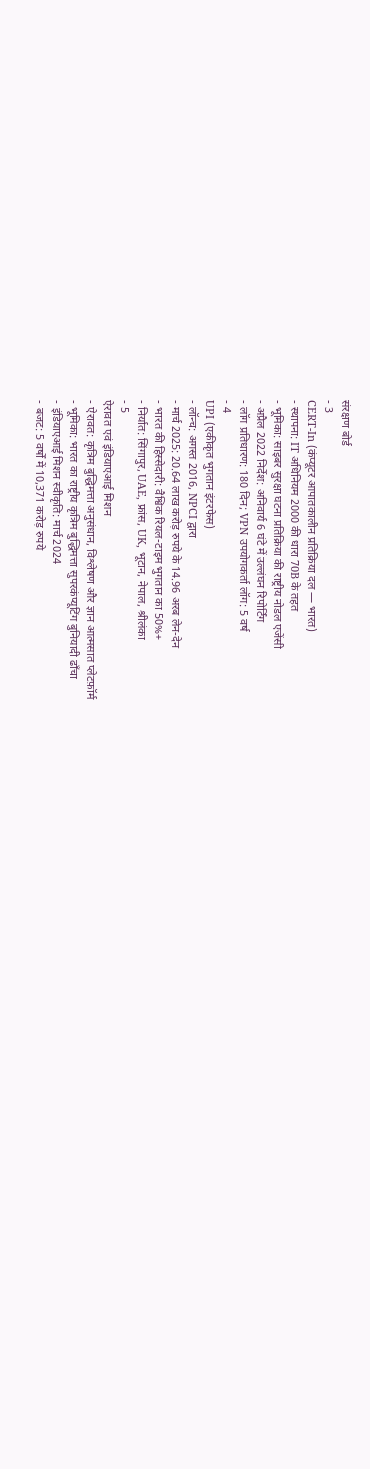संरक्षण बोर्ड
- 3
CERT-In (कंप्यूटर आपातकालीन प्रतिक्रिया दल — भारत)
- स्थापना: IT अधिनियम 2000 की धारा 70B के तहत
- भूमिका: साइबर सुरक्षा घटना प्रतिक्रिया की राष्ट्रीय नोडल एजेंसी
- अप्रैल 2022 निर्देश: अनिवार्य 6 घंटे में उल्लंघन रिपोर्टिंग
- लॉग प्रतिधारण: 180 दिन; VPN उपयोगकर्ता लॉग: 5 वर्ष
- 4
UPI (एकीकृत भुगतान इंटरफेस)
- लॉन्च: अगस्त 2016, NPCI द्वारा
- मार्च 2025: 20.64 लाख करोड़ रुपये के 14.96 अरब लेन-देन
- भारत की हिस्सेदारी: वैश्विक रियल-टाइम भुगतान का 50%+
- निर्यात: सिंगापुर, UAE, फ्रांस, UK, भूटान, नेपाल, श्रीलंका
- 5
ऐरावत एवं इंडियाएआई मिशन
- ऐरावत: कृत्रिम बुद्धिमत्ता अनुसंधान, विश्लेषण और ज्ञान आत्मसात प्लेटफ़ॉर्म
- भूमिका: भारत का राष्ट्रीय कृत्रिम बुद्धिमत्ता सुपरकंप्यूटिंग बुनियादी ढाँचा
- इंडियाएआई मिशन स्वीकृति: मार्च 2024
- बजट: 5 वर्षों में 10,371 करोड़ रुपये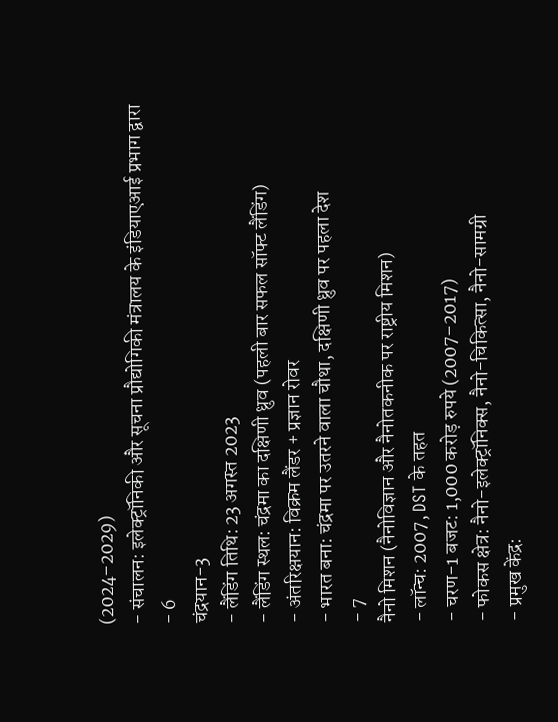(2024–2029)
- संचालन: इलेक्ट्रॉनिकी और सूचना प्रौद्योगिकी मंत्रालय के इंडियाएआई प्रभाग द्वारा
- 6
चंद्रयान-3
- लैंडिंग तिथि: 23 अगस्त 2023
- लैंडिंग स्थल: चंद्रमा का दक्षिणी ध्रुव (पहली बार सफल सॉफ्ट लैंडिंग)
- अंतरिक्षयान: विक्रम लैंडर + प्रज्ञान रोवर
- भारत बना: चंद्रमा पर उतरने वाला चौथा, दक्षिणी ध्रुव पर पहला देश
- 7
नैनो मिशन (नैनोविज्ञान और नैनोतकनीक पर राष्ट्रीय मिशन)
- लॉन्च: 2007, DST के तहत
- चरण-1 बजट: 1,000 करोड़ रुपये (2007–2017)
- फोकस क्षेत्र: नैनो-इलेक्ट्रॉनिक्स, नैनो-चिकित्सा, नैनो-सामग्री
- प्रमुख केंद्र: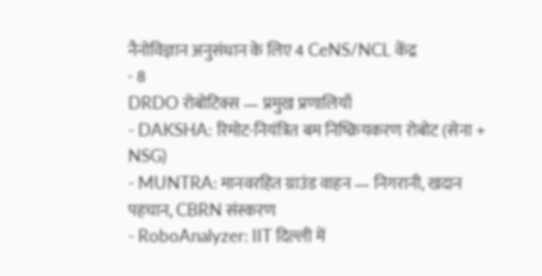नैनोविज्ञान अनुसंधान के लिए 4 CeNS/NCL केंद्र
- 8
DRDO रोबोटिक्स — प्रमुख प्रणालियाँ
- DAKSHA: रिमोट-नियंत्रित बम निष्क्रियकरण रोबोट (सेना + NSG)
- MUNTRA: मानवरहित ग्राउंड वाहन — निगरानी, खदान पहचान, CBRN संस्करण
- RoboAnalyzer: IIT दिल्ली में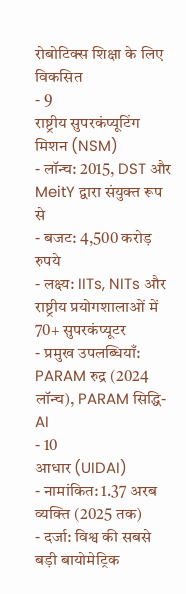रोबोटिक्स शिक्षा के लिए विकसित
- 9
राष्ट्रीय सुपरकंप्यूटिंग मिशन (NSM)
- लॉन्च: 2015, DST और MeitY द्वारा संयुक्त रूप से
- बजट: 4,500 करोड़ रुपये
- लक्ष्य: IITs, NITs और राष्ट्रीय प्रयोगशालाओं में 70+ सुपरकंप्यूटर
- प्रमुख उपलब्धियाँ: PARAM रुद्र (2024 लॉन्च), PARAM सिद्धि-AI
- 10
आधार (UIDAI)
- नामांकित: 1.37 अरब व्यक्ति (2025 तक)
- दर्जा: विश्व की सबसे बड़ी बायोमेट्रिक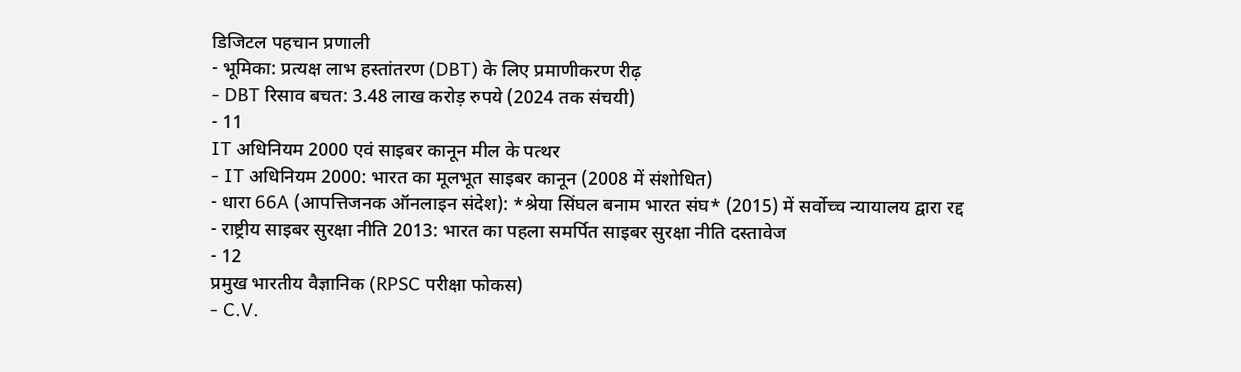डिजिटल पहचान प्रणाली
- भूमिका: प्रत्यक्ष लाभ हस्तांतरण (DBT) के लिए प्रमाणीकरण रीढ़
- DBT रिसाव बचत: 3.48 लाख करोड़ रुपये (2024 तक संचयी)
- 11
IT अधिनियम 2000 एवं साइबर कानून मील के पत्थर
- IT अधिनियम 2000: भारत का मूलभूत साइबर कानून (2008 में संशोधित)
- धारा 66A (आपत्तिजनक ऑनलाइन संदेश): *श्रेया सिंघल बनाम भारत संघ* (2015) में सर्वोच्च न्यायालय द्वारा रद्द
- राष्ट्रीय साइबर सुरक्षा नीति 2013: भारत का पहला समर्पित साइबर सुरक्षा नीति दस्तावेज
- 12
प्रमुख भारतीय वैज्ञानिक (RPSC परीक्षा फोकस)
- C.V.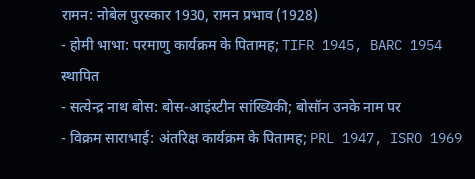रामन: नोबेल पुरस्कार 1930, रामन प्रभाव (1928)
- होमी भाभा: परमाणु कार्यक्रम के पितामह; TIFR 1945, BARC 1954 स्थापित
- सत्येन्द्र नाथ बोस: बोस-आइंस्टीन सांख्यिकी; बोसॉन उनके नाम पर
- विक्रम साराभाई: अंतरिक्ष कार्यक्रम के पितामह; PRL 1947, ISRO 1969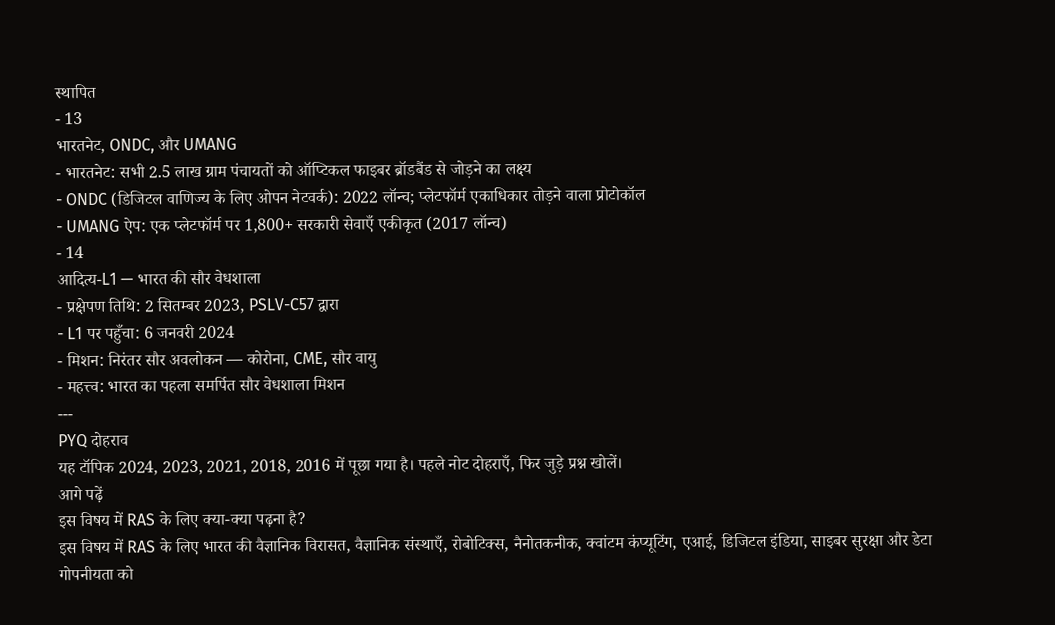स्थापित
- 13
भारतनेट, ONDC, और UMANG
- भारतनेट: सभी 2.5 लाख ग्राम पंचायतों को ऑप्टिकल फाइबर ब्रॉडबैंड से जोड़ने का लक्ष्य
- ONDC (डिजिटल वाणिज्य के लिए ओपन नेटवर्क): 2022 लॉन्च; प्लेटफॉर्म एकाधिकार तोड़ने वाला प्रोटोकॉल
- UMANG ऐप: एक प्लेटफॉर्म पर 1,800+ सरकारी सेवाएँ एकीकृत (2017 लॉन्च)
- 14
आदित्य-L1 — भारत की सौर वेधशाला
- प्रक्षेपण तिथि: 2 सितम्बर 2023, PSLV-C57 द्वारा
- L1 पर पहुँचा: 6 जनवरी 2024
- मिशन: निरंतर सौर अवलोकन — कोरोना, CME, सौर वायु
- महत्त्व: भारत का पहला समर्पित सौर वेधशाला मिशन
---
PYQ दोहराव
यह टॉपिक 2024, 2023, 2021, 2018, 2016 में पूछा गया है। पहले नोट दोहराएँ, फिर जुड़े प्रश्न खोलें।
आगे पढ़ें
इस विषय में RAS के लिए क्या-क्या पढ़ना है?
इस विषय में RAS के लिए भारत की वैज्ञानिक विरासत, वैज्ञानिक संस्थाएँ, रोबोटिक्स, नैनोतकनीक, क्वांटम कंप्यूटिंग, एआई, डिजिटल इंडिया, साइबर सुरक्षा और डेटा गोपनीयता को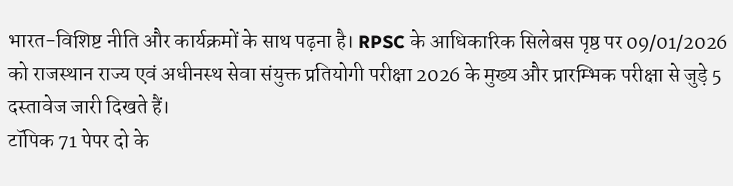भारत-विशिष्ट नीति और कार्यक्रमों के साथ पढ़ना है। RPSC के आधिकारिक सिलेबस पृष्ठ पर 09/01/2026 को राजस्थान राज्य एवं अधीनस्थ सेवा संयुक्त प्रतियोगी परीक्षा 2026 के मुख्य और प्रारम्भिक परीक्षा से जुड़े 5 दस्तावेज जारी दिखते हैं।
टॉपिक 71 पेपर दो के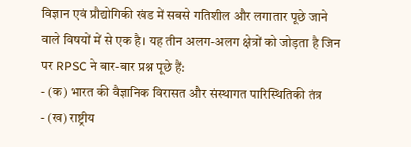विज्ञान एवं प्रौद्योगिकी खंड में सबसे गतिशील और लगातार पूछे जाने वाले विषयों में से एक है। यह तीन अलग-अलग क्षेत्रों को जोड़ता है जिन पर RPSC ने बार-बार प्रश्न पूछे हैं:
- (क) भारत की वैज्ञानिक विरासत और संस्थागत पारिस्थितिकी तंत्र
- (ख) राष्ट्रीय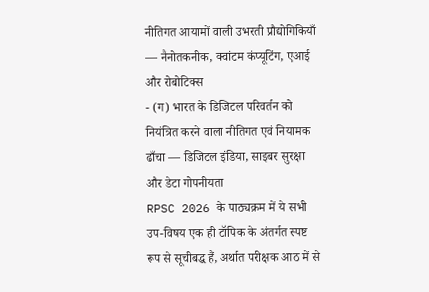नीतिगत आयामों वाली उभरती प्रौद्योगिकियाँ — नैनोतकनीक, क्वांटम कंप्यूटिंग, एआई और रोबोटिक्स
- (ग) भारत के डिजिटल परिवर्तन को नियंत्रित करने वाला नीतिगत एवं नियामक ढाँचा — डिजिटल इंडिया, साइबर सुरक्षा और डेटा गोपनीयता
RPSC 2026 के पाठ्यक्रम में ये सभी उप-विषय एक ही टॉपिक के अंतर्गत स्पष्ट रूप से सूचीबद्ध हैं, अर्थात परीक्षक आठ में से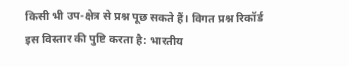किसी भी उप-क्षेत्र से प्रश्न पूछ सकते हैं। विगत प्रश्न रिकॉर्ड इस विस्तार की पुष्टि करता है: भारतीय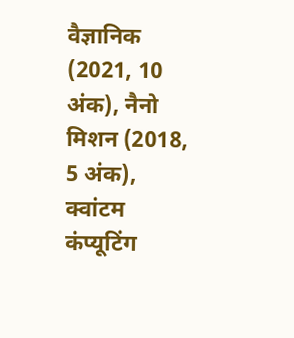वैज्ञानिक (2021, 10 अंक), नैनो मिशन (2018, 5 अंक), क्वांटम कंप्यूटिंग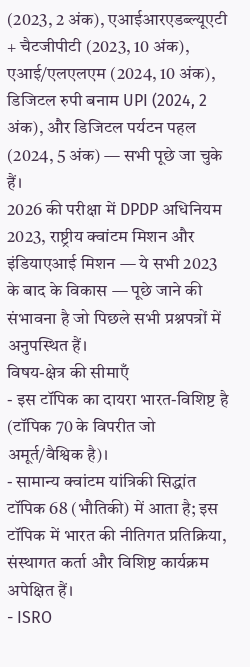(2023, 2 अंक), एआईआरएडब्ल्यूएटी + चैटजीपीटी (2023, 10 अंक), एआई/एलएलएम (2024, 10 अंक), डिजिटल रुपी बनाम UPI (2024, 2 अंक), और डिजिटल पर्यटन पहल (2024, 5 अंक) — सभी पूछे जा चुके हैं।
2026 की परीक्षा में DPDP अधिनियम 2023, राष्ट्रीय क्वांटम मिशन और इंडियाएआई मिशन — ये सभी 2023 के बाद के विकास — पूछे जाने की संभावना है जो पिछले सभी प्रश्नपत्रों में अनुपस्थित हैं।
विषय-क्षेत्र की सीमाएँ
- इस टॉपिक का दायरा भारत-विशिष्ट है (टॉपिक 70 के विपरीत जो अमूर्त/वैश्विक है)।
- सामान्य क्वांटम यांत्रिकी सिद्धांत टॉपिक 68 (भौतिकी) में आता है; इस टॉपिक में भारत की नीतिगत प्रतिक्रिया, संस्थागत कर्ता और विशिष्ट कार्यक्रम अपेक्षित हैं।
- ISRO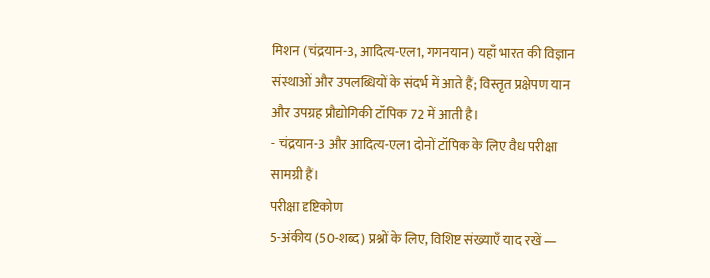मिशन (चंद्रयान-3, आदित्य-एल1, गगनयान) यहाँ भारत की विज्ञान संस्थाओं और उपलब्धियों के संदर्भ में आते हैं; विस्तृत प्रक्षेपण यान और उपग्रह प्रौद्योगिकी टॉपिक 72 में आती है।
- चंद्रयान-3 और आदित्य-एल1 दोनों टॉपिक के लिए वैध परीक्षा सामग्री हैं।
परीक्षा दृष्टिकोण
5-अंकीय (50-शब्द) प्रश्नों के लिए, विशिष्ट संख्याएँ याद रखें —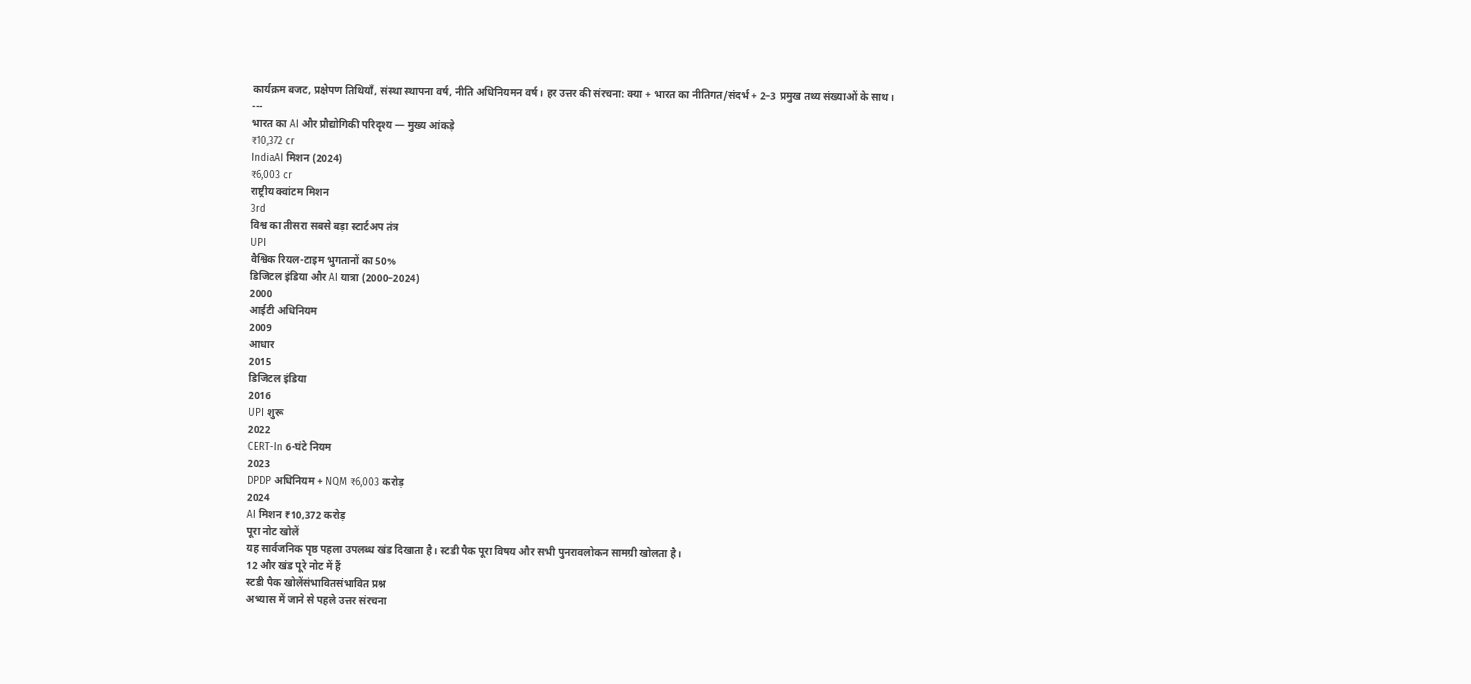कार्यक्रम बजट, प्रक्षेपण तिथियाँ, संस्था स्थापना वर्ष, नीति अधिनियमन वर्ष। हर उत्तर की संरचना: क्या + भारत का नीतिगत/संदर्भ + 2–3 प्रमुख तथ्य संख्याओं के साथ।
---
भारत का AI और प्रौद्योगिकी परिदृश्य — मुख्य आंकड़े
₹10,372 cr
IndiaAI मिशन (2024)
₹6,003 cr
राष्ट्रीय क्वांटम मिशन
3rd
विश्व का तीसरा सबसे बड़ा स्टार्टअप तंत्र
UPI
वैश्विक रियल-टाइम भुगतानों का 50%
डिजिटल इंडिया और AI यात्रा (2000–2024)
2000
आईटी अधिनियम
2009
आधार
2015
डिजिटल इंडिया
2016
UPI शुरू
2022
CERT-In 6-घंटे नियम
2023
DPDP अधिनियम + NQM ₹6,003 करोड़
2024
AI मिशन ₹10,372 करोड़
पूरा नोट खोलें
यह सार्वजनिक पृष्ठ पहला उपलब्ध खंड दिखाता है। स्टडी पैक पूरा विषय और सभी पुनरावलोकन सामग्री खोलता है।
12 और खंड पूरे नोट में हैं
स्टडी पैक खोलेंसंभावितसंभावित प्रश्न
अभ्यास में जाने से पहले उत्तर संरचना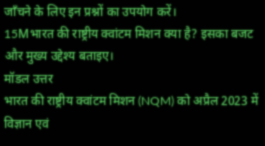जाँचने के लिए इन प्रश्नों का उपयोग करें।
15Mभारत की राष्ट्रीय क्वांटम मिशन क्या है? इसका बजट और मुख्य उद्देश्य बताइए।
मॉडल उत्तर
भारत की राष्ट्रीय क्वांटम मिशन (NQM) को अप्रैल 2023 में विज्ञान एवं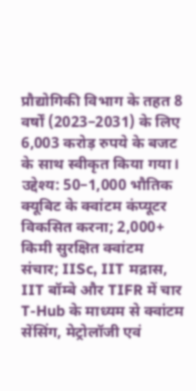प्रौद्योगिकी विभाग के तहत 8 वर्षों (2023–2031) के लिए 6,003 करोड़ रुपये के बजट के साथ स्वीकृत किया गया। उद्देश्य: 50–1,000 भौतिक क्यूबिट के क्वांटम कंप्यूटर विकसित करना; 2,000+ किमी सुरक्षित क्वांटम संचार; IISc, IIT मद्रास, IIT बॉम्बे और TIFR में चार T-Hub के माध्यम से क्वांटम सेंसिंग, मेट्रोलॉजी एवं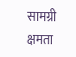सामग्री क्षमता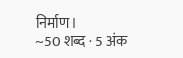निर्माण।
~50 शब्द · 5 अंक